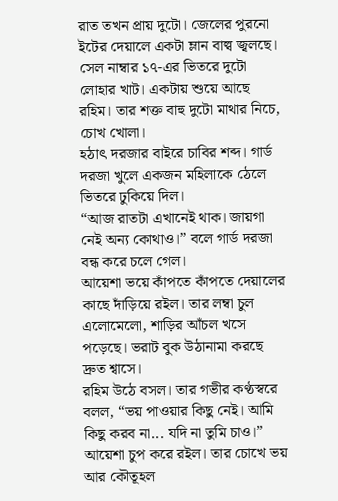রাত তখন প্রায় দুটো। জেলের পুরনো ইটের দেয়ালে একটা ম্লান বাল্ব জ্বলছে। সেল নাম্বার ১৭-এর ভিতরে দুটো লোহার খাট। একটায় শুয়ে আছে রহিম। তার শক্ত বাহু দুটো মাথার নিচে, চোখ খোলা।
হঠাৎ দরজার বাইরে চাবির শব্দ। গার্ড দরজা খুলে একজন মহিলাকে ঠেলে ভিতরে ঢুকিয়ে দিল।
“আজ রাতটা এখানেই থাক। জায়গা নেই অন্য কোথাও।” বলে গার্ড দরজা বন্ধ করে চলে গেল।
আয়েশা ভয়ে কাঁপতে কাঁপতে দেয়ালের কাছে দাঁড়িয়ে রইল। তার লম্বা চুল এলোমেলো, শাড়ির আঁচল খসে পড়েছে। ভরাট বুক উঠানামা করছে দ্রুত শ্বাসে।
রহিম উঠে বসল। তার গভীর কণ্ঠস্বরে বলল, “ভয় পাওয়ার কিছু নেই। আমি কিছু করব না... যদি না তুমি চাও।”
আয়েশা চুপ করে রইল। তার চোখে ভয় আর কৌতূহল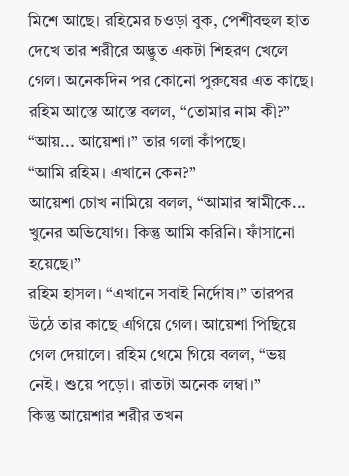মিশে আছে। রহিমের চওড়া বুক, পেশীবহুল হাত দেখে তার শরীরে অদ্ভুত একটা শিহরণ খেলে গেল। অনেকদিন পর কোনো পুরুষের এত কাছে।
রহিম আস্তে আস্তে বলল, “তোমার নাম কী?”
“আয়... আয়েশা।” তার গলা কাঁপছে।
“আমি রহিম। এখানে কেন?”
আয়েশা চোখ নামিয়ে বলল, “আমার স্বামীকে... খুনের অভিযোগ। কিন্তু আমি করিনি। ফাঁসানো হয়েছে।”
রহিম হাসল। “এখানে সবাই নির্দোষ।” তারপর উঠে তার কাছে এগিয়ে গেল। আয়েশা পিছিয়ে গেল দেয়ালে। রহিম থেমে গিয়ে বলল, “ভয় নেই। শুয়ে পড়ো। রাতটা অনেক লম্বা।”
কিন্তু আয়েশার শরীর তখন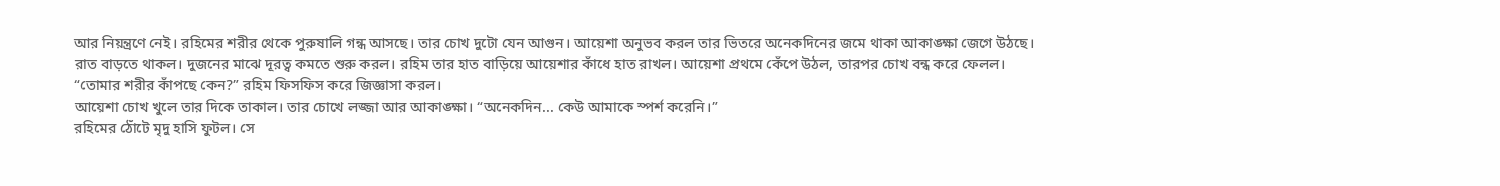আর নিয়ন্ত্রণে নেই। রহিমের শরীর থেকে পুরুষালি গন্ধ আসছে। তার চোখ দুটো যেন আগুন। আয়েশা অনুভব করল তার ভিতরে অনেকদিনের জমে থাকা আকাঙ্ক্ষা জেগে উঠছে।
রাত বাড়তে থাকল। দুজনের মাঝে দূরত্ব কমতে শুরু করল। রহিম তার হাত বাড়িয়ে আয়েশার কাঁধে হাত রাখল। আয়েশা প্রথমে কেঁপে উঠল, তারপর চোখ বন্ধ করে ফেলল।
“তোমার শরীর কাঁপছে কেন?” রহিম ফিসফিস করে জিজ্ঞাসা করল।
আয়েশা চোখ খুলে তার দিকে তাকাল। তার চোখে লজ্জা আর আকাঙ্ক্ষা। “অনেকদিন... কেউ আমাকে স্পর্শ করেনি।”
রহিমের ঠোঁটে মৃদু হাসি ফুটল। সে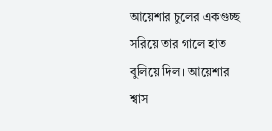আয়েশার চুলের একগুচ্ছ সরিয়ে তার গালে হাত বুলিয়ে দিল। আয়েশার শ্বাস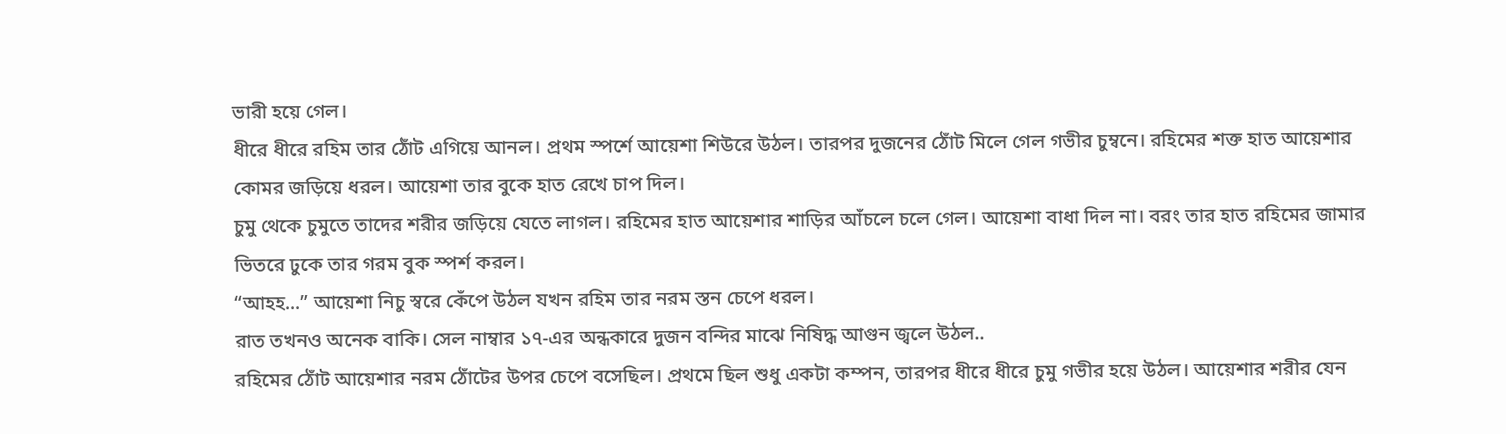ভারী হয়ে গেল।
ধীরে ধীরে রহিম তার ঠোঁট এগিয়ে আনল। প্রথম স্পর্শে আয়েশা শিউরে উঠল। তারপর দুজনের ঠোঁট মিলে গেল গভীর চুম্বনে। রহিমের শক্ত হাত আয়েশার কোমর জড়িয়ে ধরল। আয়েশা তার বুকে হাত রেখে চাপ দিল।
চুমু থেকে চুমুতে তাদের শরীর জড়িয়ে যেতে লাগল। রহিমের হাত আয়েশার শাড়ির আঁচলে চলে গেল। আয়েশা বাধা দিল না। বরং তার হাত রহিমের জামার ভিতরে ঢুকে তার গরম বুক স্পর্শ করল।
“আহহ...” আয়েশা নিচু স্বরে কেঁপে উঠল যখন রহিম তার নরম স্তন চেপে ধরল।
রাত তখনও অনেক বাকি। সেল নাম্বার ১৭-এর অন্ধকারে দুজন বন্দির মাঝে নিষিদ্ধ আগুন জ্বলে উঠল..
রহিমের ঠোঁট আয়েশার নরম ঠোঁটের উপর চেপে বসেছিল। প্রথমে ছিল শুধু একটা কম্পন, তারপর ধীরে ধীরে চুমু গভীর হয়ে উঠল। আয়েশার শরীর যেন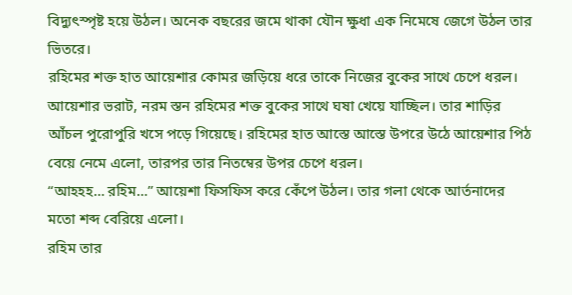বিদ্যুৎস্পৃষ্ট হয়ে উঠল। অনেক বছরের জমে থাকা যৌন ক্ষুধা এক নিমেষে জেগে উঠল তার ভিতরে।
রহিমের শক্ত হাত আয়েশার কোমর জড়িয়ে ধরে তাকে নিজের বুকের সাথে চেপে ধরল। আয়েশার ভরাট, নরম স্তন রহিমের শক্ত বুকের সাথে ঘষা খেয়ে যাচ্ছিল। তার শাড়ির আঁচল পুরোপুরি খসে পড়ে গিয়েছে। রহিমের হাত আস্তে আস্তে উপরে উঠে আয়েশার পিঠ বেয়ে নেমে এলো, তারপর তার নিতম্বের উপর চেপে ধরল।
“আহহহ… রহিম…” আয়েশা ফিসফিস করে কেঁপে উঠল। তার গলা থেকে আর্তনাদের মতো শব্দ বেরিয়ে এলো।
রহিম তার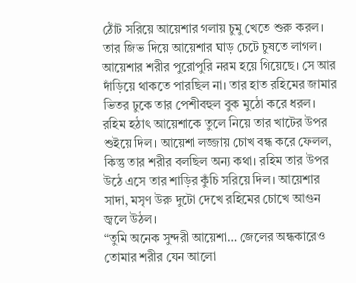ঠোঁট সরিয়ে আয়েশার গলায় চুমু খেতে শুরু করল। তার জিভ দিয়ে আয়েশার ঘাড় চেটে চুষতে লাগল। আয়েশার শরীর পুরোপুরি নরম হয়ে গিয়েছে। সে আর দাঁড়িয়ে থাকতে পারছিল না। তার হাত রহিমের জামার ভিতর ঢুকে তার পেশীবহুল বুক মুঠো করে ধরল।
রহিম হঠাৎ আয়েশাকে তুলে নিয়ে তার খাটের উপর শুইয়ে দিল। আয়েশা লজ্জায় চোখ বন্ধ করে ফেলল, কিন্তু তার শরীর বলছিল অন্য কথা। রহিম তার উপর উঠে এসে তার শাড়ির কুঁচি সরিয়ে দিল। আয়েশার সাদা, মসৃণ উরু দুটো দেখে রহিমের চোখে আগুন জ্বলে উঠল।
“তুমি অনেক সুন্দরী আয়েশা… জেলের অন্ধকারেও তোমার শরীর যেন আলো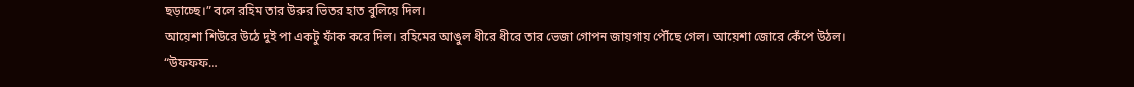ছড়াচ্ছে।” বলে রহিম তার উরুর ভিতর হাত বুলিয়ে দিল।
আয়েশা শিউরে উঠে দুই পা একটু ফাঁক করে দিল। রহিমের আঙুল ধীরে ধীরে তার ভেজা গোপন জায়গায় পৌঁছে গেল। আয়েশা জোরে কেঁপে উঠল।
“উফফফ…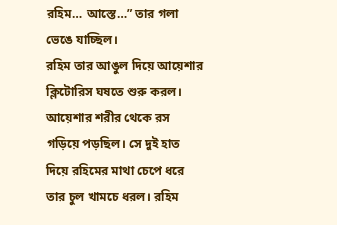রহিম… আস্তে…” তার গলা ভেঙে যাচ্ছিল।
রহিম তার আঙুল দিয়ে আয়েশার ক্লিটোরিস ঘষতে শুরু করল। আয়েশার শরীর থেকে রস গড়িয়ে পড়ছিল। সে দুই হাত দিয়ে রহিমের মাথা চেপে ধরে তার চুল খামচে ধরল। রহিম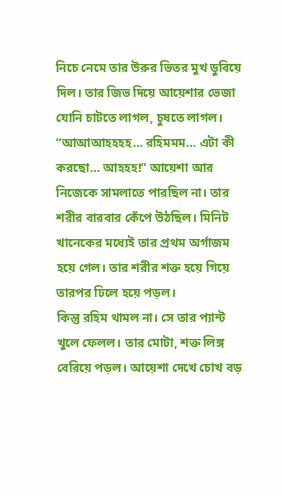নিচে নেমে তার উরুর ভিতর মুখ ডুবিয়ে দিল। তার জিভ দিয়ে আয়েশার ভেজা যোনি চাটতে লাগল, চুষতে লাগল।
“আআআহহহহ… রহিমমম… এটা কী করছো… আহহহ!” আয়েশা আর নিজেকে সামলাতে পারছিল না। তার শরীর বারবার কেঁপে উঠছিল। মিনিট খানেকের মধ্যেই তার প্রথম অর্গাজম হয়ে গেল। তার শরীর শক্ত হয়ে গিয়ে তারপর ঢিলে হয়ে পড়ল।
কিন্তু রহিম থামল না। সে তার প্যান্ট খুলে ফেলল। তার মোটা, শক্ত লিঙ্গ বেরিয়ে পড়ল। আয়েশা দেখে চোখ বড়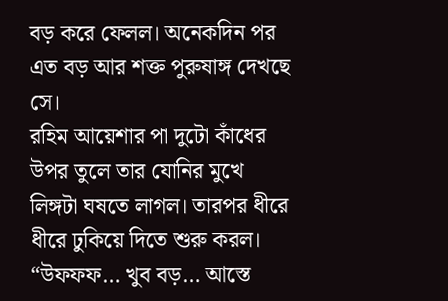বড় করে ফেলল। অনেকদিন পর এত বড় আর শক্ত পুরুষাঙ্গ দেখছে সে।
রহিম আয়েশার পা দুটো কাঁধের উপর তুলে তার যোনির মুখে লিঙ্গটা ঘষতে লাগল। তারপর ধীরে ধীরে ঢুকিয়ে দিতে শুরু করল।
“উফফফ… খুব বড়… আস্তে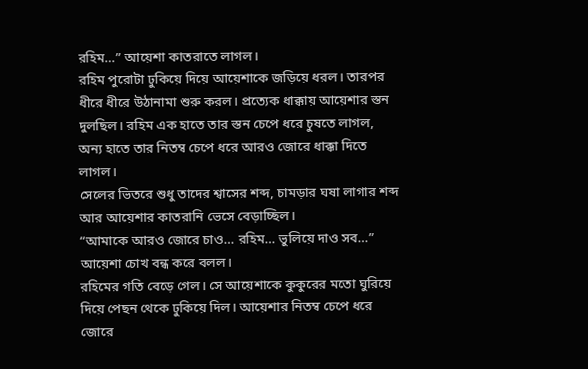রহিম…” আয়েশা কাতরাতে লাগল।
রহিম পুরোটা ঢুকিয়ে দিয়ে আয়েশাকে জড়িয়ে ধরল। তারপর ধীরে ধীরে উঠানামা শুরু করল। প্রত্যেক ধাক্কায় আয়েশার স্তন দুলছিল। রহিম এক হাতে তার স্তন চেপে ধরে চুষতে লাগল, অন্য হাতে তার নিতম্ব চেপে ধরে আরও জোরে ধাক্কা দিতে লাগল।
সেলের ভিতরে শুধু তাদের শ্বাসের শব্দ, চামড়ার ঘষা লাগার শব্দ আর আয়েশার কাতরানি ভেসে বেড়াচ্ছিল।
“আমাকে আরও জোরে চাও… রহিম… ভুলিয়ে দাও সব…” আয়েশা চোখ বন্ধ করে বলল।
রহিমের গতি বেড়ে গেল। সে আয়েশাকে কুকুরের মতো ঘুরিয়ে দিয়ে পেছন থেকে ঢুকিয়ে দিল। আয়েশার নিতম্ব চেপে ধরে জোরে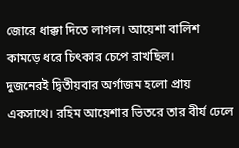জোরে ধাক্কা দিতে লাগল। আয়েশা বালিশ কামড়ে ধরে চিৎকার চেপে রাখছিল।
দুজনেরই দ্বিতীয়বার অর্গাজম হলো প্রায় একসাথে। রহিম আয়েশার ভিতরে তার বীর্য ঢেলে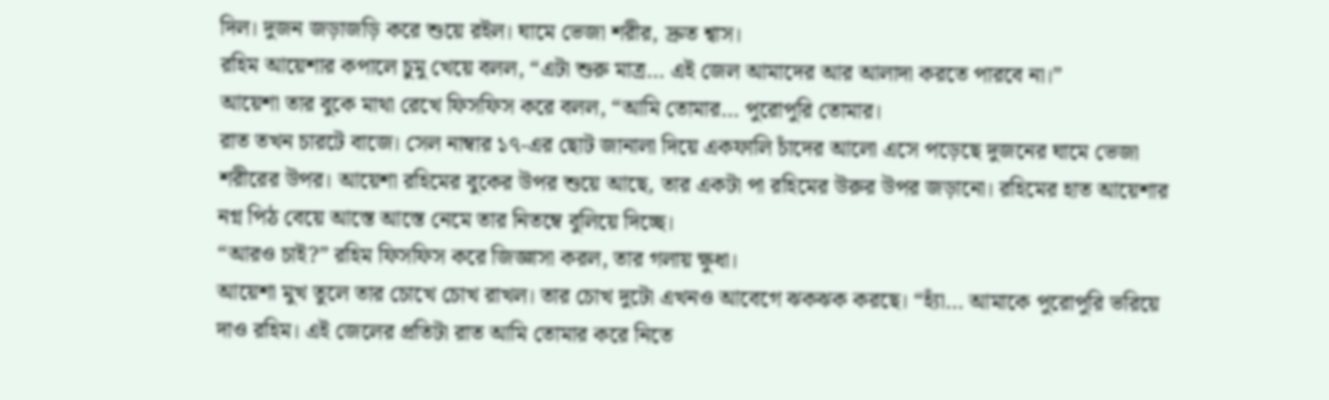দিল। দুজন জড়াজড়ি করে শুয়ে রইল। ঘামে ভেজা শরীর, দ্রুত শ্বাস।
রহিম আয়েশার কপালে চুমু খেয়ে বলল, “এটা শুরু মাত্র… এই জেল আমাদের আর আলাদা করতে পারবে না।”
আয়েশা তার বুকে মাথা রেখে ফিসফিস করে বলল, “আমি তোমার… পুরোপুরি তোমার।
রাত তখন চারটে বাজে। সেল নাম্বার ১৭-এর ছোট জানালা দিয়ে একফালি চাঁদের আলো এসে পড়েছে দুজনের ঘামে ভেজা শরীরের উপর। আয়েশা রহিমের বুকের উপর শুয়ে আছে, তার একটা পা রহিমের উরুর উপর জড়ানো। রহিমের হাত আয়েশার নগ্ন পিঠ বেয়ে আস্তে আস্তে নেমে তার নিতম্বে বুলিয়ে দিচ্ছে।
“আরও চাই?” রহিম ফিসফিস করে জিজ্ঞাসা করল, তার গলায় ক্ষুধা।
আয়েশা মুখ তুলে তার চোখে চোখ রাখল। তার চোখ দুটো এখনও আবেগে ঝকঝক করছে। “হ্যাঁ… আমাকে পুরোপুরি ভরিয়ে দাও রহিম। এই জেলের প্রতিটা রাত আমি তোমার করে নিতে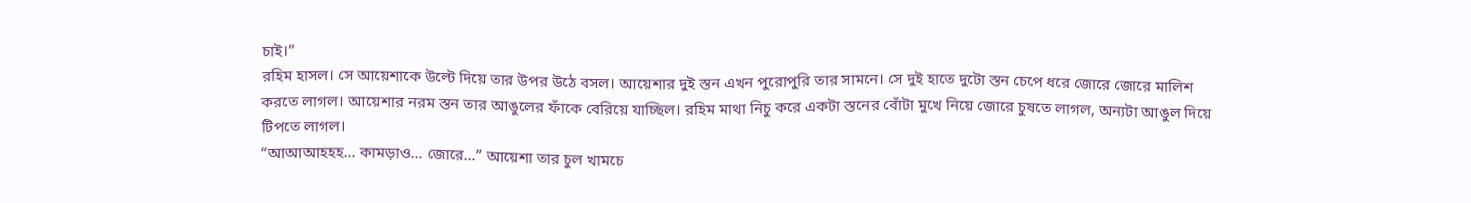চাই।”
রহিম হাসল। সে আয়েশাকে উল্টে দিয়ে তার উপর উঠে বসল। আয়েশার দুই স্তন এখন পুরোপুরি তার সামনে। সে দুই হাতে দুটো স্তন চেপে ধরে জোরে জোরে মালিশ করতে লাগল। আয়েশার নরম স্তন তার আঙুলের ফাঁকে বেরিয়ে যাচ্ছিল। রহিম মাথা নিচু করে একটা স্তনের বোঁটা মুখে নিয়ে জোরে চুষতে লাগল, অন্যটা আঙুল দিয়ে টিপতে লাগল।
“আআআহহহ… কামড়াও… জোরে…” আয়েশা তার চুল খামচে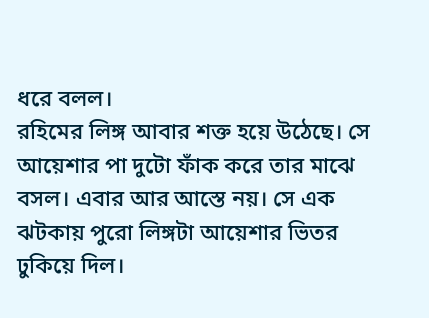ধরে বলল।
রহিমের লিঙ্গ আবার শক্ত হয়ে উঠেছে। সে আয়েশার পা দুটো ফাঁক করে তার মাঝে বসল। এবার আর আস্তে নয়। সে এক ঝটকায় পুরো লিঙ্গটা আয়েশার ভিতর ঢুকিয়ে দিল।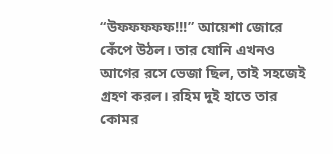“উফফফফফ!!!” আয়েশা জোরে কেঁপে উঠল। তার যোনি এখনও আগের রসে ভেজা ছিল, তাই সহজেই গ্রহণ করল। রহিম দুই হাতে তার কোমর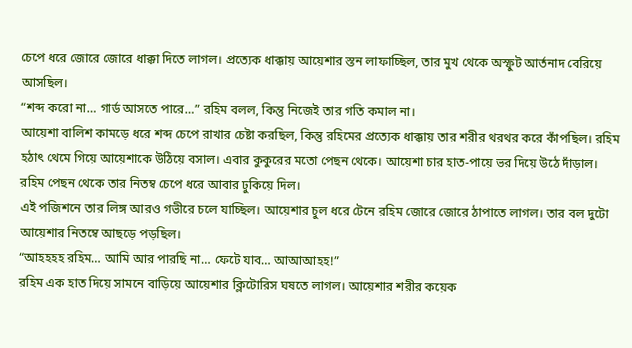চেপে ধরে জোরে জোরে ধাক্কা দিতে লাগল। প্রত্যেক ধাক্কায় আয়েশার স্তন লাফাচ্ছিল, তার মুখ থেকে অস্ফুট আর্তনাদ বেরিয়ে আসছিল।
“শব্দ করো না… গার্ড আসতে পারে…” রহিম বলল, কিন্তু নিজেই তার গতি কমাল না।
আয়েশা বালিশ কামড়ে ধরে শব্দ চেপে রাখার চেষ্টা করছিল, কিন্তু রহিমের প্রত্যেক ধাক্কায় তার শরীর থরথর করে কাঁপছিল। রহিম হঠাৎ থেমে গিয়ে আয়েশাকে উঠিয়ে বসাল। এবার কুকুরের মতো পেছন থেকে। আয়েশা চার হাত-পায়ে ভর দিয়ে উঠে দাঁড়াল। রহিম পেছন থেকে তার নিতম্ব চেপে ধরে আবার ঢুকিয়ে দিল।
এই পজিশনে তার লিঙ্গ আরও গভীরে চলে যাচ্ছিল। আয়েশার চুল ধরে টেনে রহিম জোরে জোরে ঠাপাতে লাগল। তার বল দুটো আয়েশার নিতম্বে আছড়ে পড়ছিল।
“আহহহহ রহিম… আমি আর পারছি না… ফেটে যাব… আআআহহ!”
রহিম এক হাত দিয়ে সামনে বাড়িয়ে আয়েশার ক্লিটোরিস ঘষতে লাগল। আয়েশার শরীর কয়েক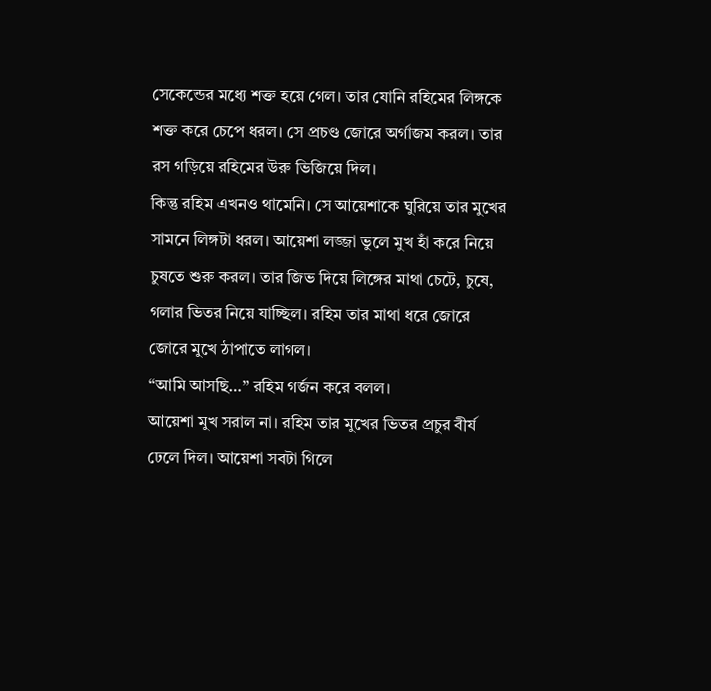সেকেন্ডের মধ্যে শক্ত হয়ে গেল। তার যোনি রহিমের লিঙ্গকে শক্ত করে চেপে ধরল। সে প্রচণ্ড জোরে অর্গাজম করল। তার রস গড়িয়ে রহিমের উরু ভিজিয়ে দিল।
কিন্তু রহিম এখনও থামেনি। সে আয়েশাকে ঘুরিয়ে তার মুখের সামনে লিঙ্গটা ধরল। আয়েশা লজ্জা ভুলে মুখ হাঁ করে নিয়ে চুষতে শুরু করল। তার জিভ দিয়ে লিঙ্গের মাথা চেটে, চুষে, গলার ভিতর নিয়ে যাচ্ছিল। রহিম তার মাথা ধরে জোরে জোরে মুখে ঠাপাতে লাগল।
“আমি আসছি…” রহিম গর্জন করে বলল।
আয়েশা মুখ সরাল না। রহিম তার মুখের ভিতর প্রচুর বীর্য ঢেলে দিল। আয়েশা সবটা গিলে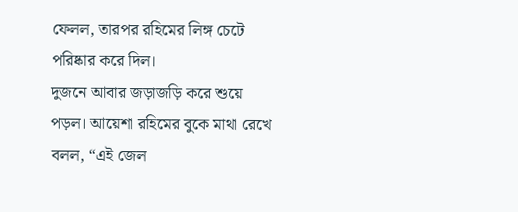ফেলল, তারপর রহিমের লিঙ্গ চেটে পরিষ্কার করে দিল।
দুজনে আবার জড়াজড়ি করে শুয়ে পড়ল। আয়েশা রহিমের বুকে মাথা রেখে বলল, “এই জেল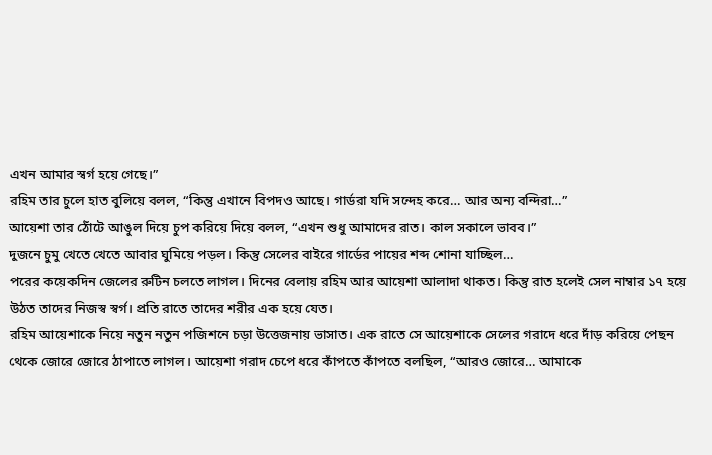এখন আমার স্বর্গ হয়ে গেছে।”
রহিম তার চুলে হাত বুলিয়ে বলল, “কিন্তু এখানে বিপদও আছে। গার্ডরা যদি সন্দেহ করে… আর অন্য বন্দিরা…”
আয়েশা তার ঠোঁটে আঙুল দিয়ে চুপ করিয়ে দিয়ে বলল, “এখন শুধু আমাদের রাত। কাল সকালে ভাবব।”
দুজনে চুমু খেতে খেতে আবার ঘুমিয়ে পড়ল। কিন্তু সেলের বাইরে গার্ডের পায়ের শব্দ শোনা যাচ্ছিল…
পরের কয়েকদিন জেলের রুটিন চলতে লাগল। দিনের বেলায় রহিম আর আয়েশা আলাদা থাকত। কিন্তু রাত হলেই সেল নাম্বার ১৭ হয়ে উঠত তাদের নিজস্ব স্বর্গ। প্রতি রাতে তাদের শরীর এক হয়ে যেত।
রহিম আয়েশাকে নিয়ে নতুন নতুন পজিশনে চড়া উত্তেজনায় ভাসাত। এক রাতে সে আয়েশাকে সেলের গরাদে ধরে দাঁড় করিয়ে পেছন থেকে জোরে জোরে ঠাপাতে লাগল। আয়েশা গরাদ চেপে ধরে কাঁপতে কাঁপতে বলছিল, “আরও জোরে… আমাকে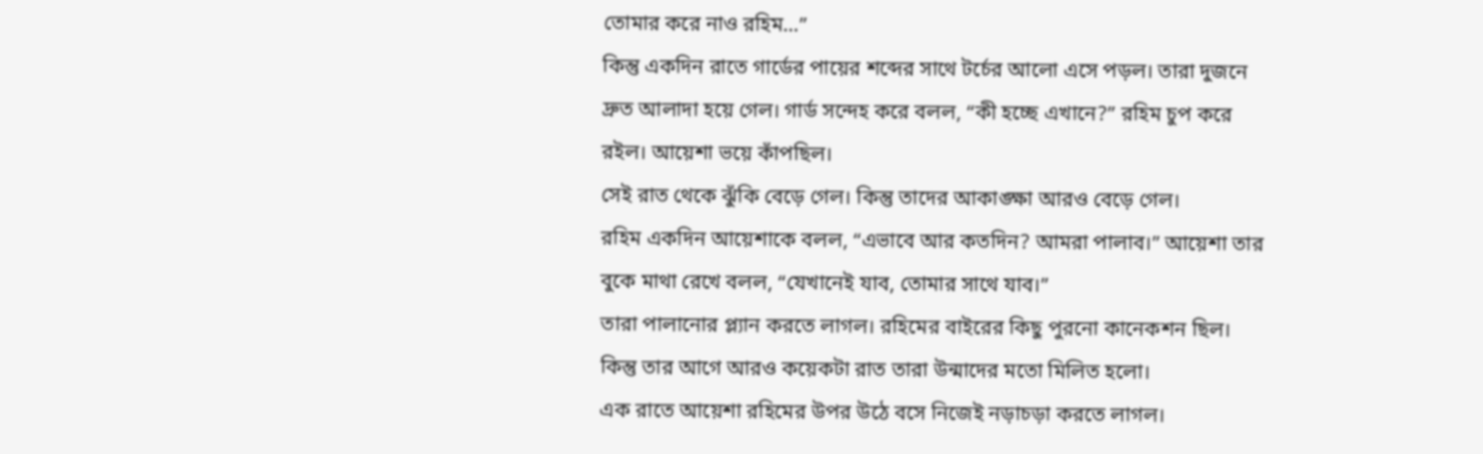তোমার করে নাও রহিম…”
কিন্তু একদিন রাতে গার্ডের পায়ের শব্দের সাথে টর্চের আলো এসে পড়ল। তারা দুজনে দ্রুত আলাদা হয়ে গেল। গার্ড সন্দেহ করে বলল, “কী হচ্ছে এখানে?” রহিম চুপ করে রইল। আয়েশা ভয়ে কাঁপছিল।
সেই রাত থেকে ঝুঁকি বেড়ে গেল। কিন্তু তাদের আকাঙ্ক্ষা আরও বেড়ে গেল।
রহিম একদিন আয়েশাকে বলল, “এভাবে আর কতদিন? আমরা পালাব।” আয়েশা তার বুকে মাথা রেখে বলল, “যেখানেই যাব, তোমার সাথে যাব।”
তারা পালানোর প্ল্যান করতে লাগল। রহিমের বাইরের কিছু পুরনো কানেকশন ছিল। কিন্তু তার আগে আরও কয়েকটা রাত তারা উন্মাদের মতো মিলিত হলো।
এক রাতে আয়েশা রহিমের উপর উঠে বসে নিজেই নড়াচড়া করতে লাগল।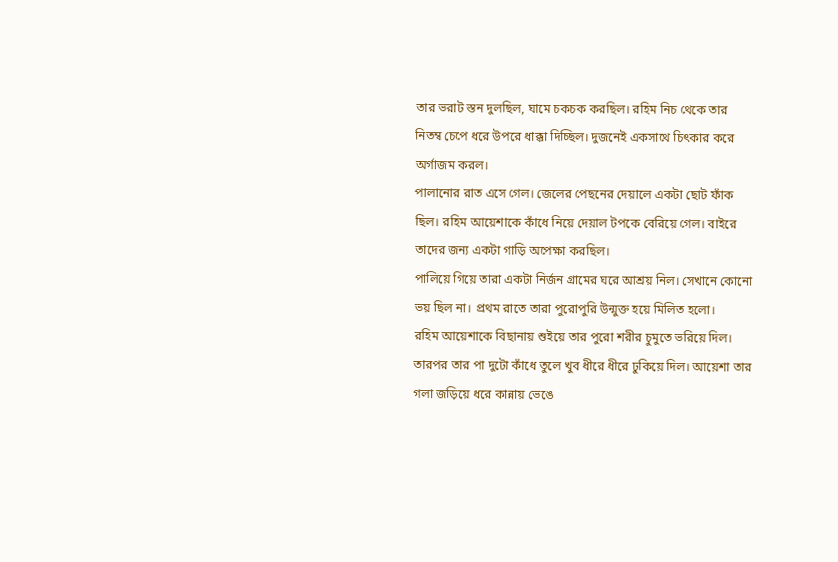তার ভরাট স্তন দুলছিল, ঘামে চকচক করছিল। রহিম নিচ থেকে তার নিতম্ব চেপে ধরে উপরে ধাক্কা দিচ্ছিল। দুজনেই একসাথে চিৎকার করে অর্গাজম করল।
পালানোর রাত এসে গেল। জেলের পেছনের দেয়ালে একটা ছোট ফাঁক ছিল। রহিম আয়েশাকে কাঁধে নিয়ে দেয়াল টপকে বেরিয়ে গেল। বাইরে তাদের জন্য একটা গাড়ি অপেক্ষা করছিল।
পালিয়ে গিয়ে তারা একটা নির্জন গ্রামের ঘরে আশ্রয় নিল। সেখানে কোনো ভয় ছিল না। প্রথম রাতে তারা পুরোপুরি উন্মুক্ত হয়ে মিলিত হলো।
রহিম আয়েশাকে বিছানায় শুইয়ে তার পুরো শরীর চুমুতে ভরিয়ে দিল। তারপর তার পা দুটো কাঁধে তুলে খুব ধীরে ধীরে ঢুকিয়ে দিল। আয়েশা তার গলা জড়িয়ে ধরে কান্নায় ভেঙে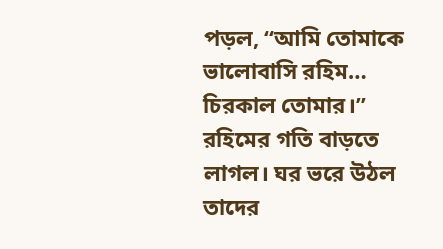পড়ল, “আমি তোমাকে ভালোবাসি রহিম… চিরকাল তোমার।”
রহিমের গতি বাড়তে লাগল। ঘর ভরে উঠল তাদের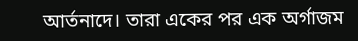আর্তনাদে। তারা একের পর এক অর্গাজম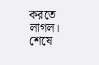করতে লাগল। শেষে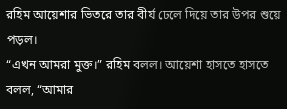রহিম আয়েশার ভিতরে তার বীর্য ঢেলে দিয়ে তার উপর শুয়ে পড়ল।
“এখন আমরা মুক্ত।” রহিম বলল। আয়েশা হাসতে হাসতে বলল, “আমার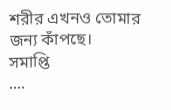শরীর এখনও তোমার জন্য কাঁপছে।
সমাপ্তি
....